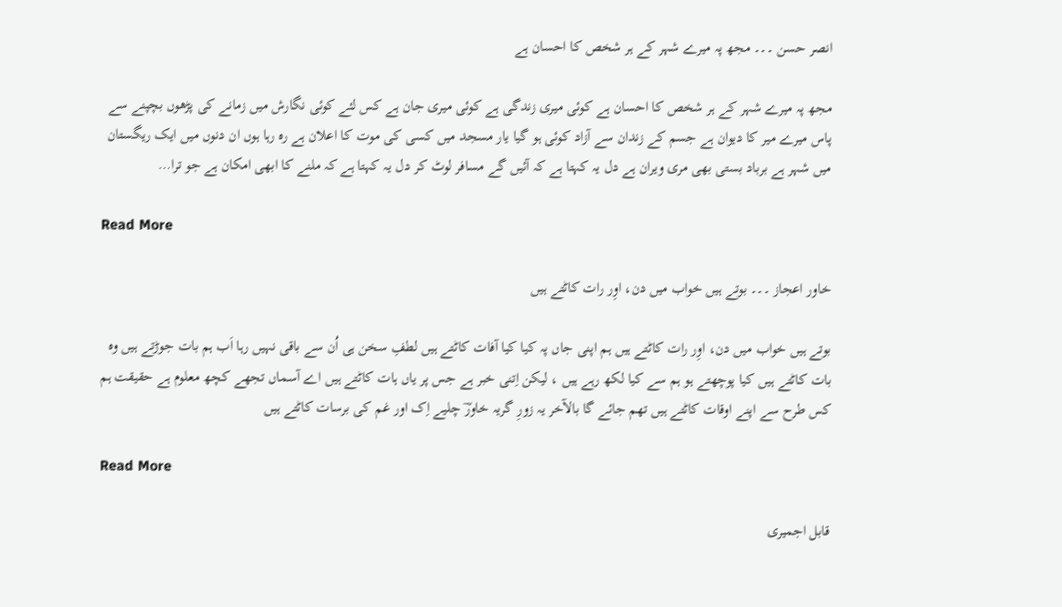انصر حسن ۔۔۔ مجھ پہ میرے شہر کے ہر شخص کا احسان ہے

مجھ پہ میرے شہر کے ہر شخص کا احسان ہے کوئی میری زندگی ہے کوئی میری جان ہے کس لئے کوئی نگارش میں زمانے کی پڑھوں بچپنے سے پاس میرے میر کا دیوان ہے جسم کے زندان سے آزاد کوئی ہو گیا یار مسجد میں کسی کی موت کا اعلان ہے رہ رہا ہوں ان دنوں میں ایک ریگستان میں شہر ہے برباد بستی بھی مری ویران ہے دل یہ کہتا ہے کہ آئیں گے مسافر لوٹ کر دل یہ کہتا ہے کہ ملنے کا ابھی امکان ہے جو ترا…

Read More

خاور اعجاز ۔۔۔ بوتے ہیں خواب میں دن، اوِر رات کاٹتے ہیں

بوتے ہیں خواب میں دن، اوِر رات کاٹتے ہیں ہم اپنی جاں پہ کیا کیا آفات کاٹتے ہیں لطفِ سخن ہی اُن سے باقی نہیں رہا اَب ہم بات جوڑتے ہیں وہ بات کاٹتے ہیں کیا پوچھتے ہو ہم سے کیا لکھ رہے ہیں ، لیکن اِتنی خبر ہے جس پر یاں ہات کاٹتے ہیں اے آسماں تجھے کچھ معلوم ہے حقیقت ہم کس طرح سے اپنے اوقات کاٹتے ہیں تھم جائے گا بالآخر یہ زورِ گریہ خاورؔ چلیے اِک اور غم کی برسات کاٹتے ہیں

Read More

قابل اجمیری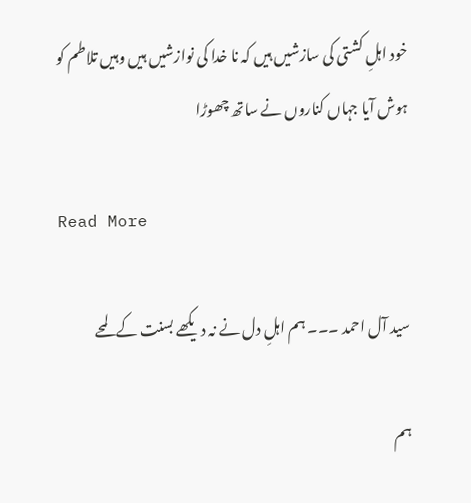خود اہلِ کشتی کی سازشیں ہیں کہ نا خدا کی نوازشیں ہیں وہیں تلاطم کو ہوش آیا جہاں کناروں نے ساتھ چھوڑا

Read More

سید آل احمد ۔۔۔ ہم اہلِ دل نے نہ دیکھے بسنت کے لمحے

ہم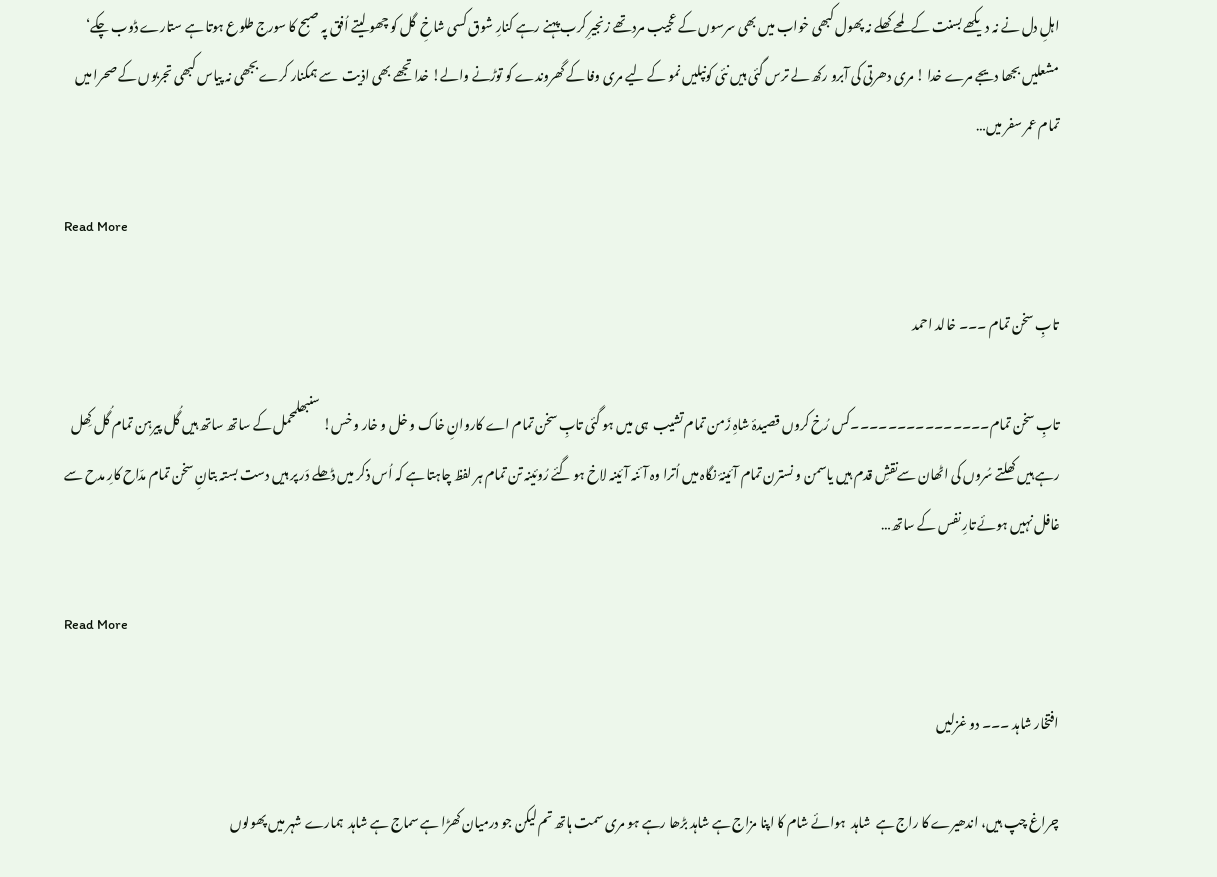اہلِ دل نے نہ دیکھے بسنت کے لمحے کھلے نہ پھول کبھی خواب میں بھی سرسوں کے عجیب مرد تھے زنجیرِ کرب پہنے رہے کنارِ شوق کسی شاخِ  گل کو چھو لیتے اُفق پہ صبح کا سورج طلوع ہوتا ہے ستارے ڈوب چکے‘ مشعلیں بجھا دیجے مرے خدا ! مری دھرتی کی آبرو رکھ لے ترس گئی ہیں نئی کونپلیں نمو کے لیے مری وفا کے گھروندے کو توڑنے والے! خدا تجھے بھی اذیت  سے ہمکنار کرے بجھی نہ پیاس کبھی تجربوں کے صحرا میں تمام عمر سفر میں…

Read More

تابِ سخن تمام ۔۔۔ خالد احمد

تابِ سخن تمام۔۔۔۔۔۔۔۔۔۔۔۔۔۔۔کس رُخ کروں قصیدۂ شاہِ زَمن تمام تشیب  ہی میں ہو گئی تابِ سخن تمام اے کاروانِ خاک و خل و خار و خس! سنبھلمحمل کے ساتھ ساتھ ہیں گُل پیرہن تمام گُل کِھل رہے ہیں کھلتے سُروں کی اٹھان سےنقشِ قدم ہیں یاسمن و نسترن تمام آئینۂ نگاہ میں اُترا وہ آئنہ آئینہ لاخ ہو گئے رُوئینہ تن تمام ہر لفظ چاہتا ہے کہ اُس ذکر میں ڈھلے دَر پر ہیں دست بستہ بتانِ سخن تمام مدّاح کارِ مدح سے غافل نہیں ہوئے تارِ نفس کے ساتھ…

Read More

افتخار شاہد ۔۔۔ دو غزلیں

چراغ چپ ہیں، اندھیرے کا راج ہے  شاہد  ہوائے شام کا اپنا مزاج ہے شاہد بڑھا رہے ہو مری سمت ہاتھ تم لیکن جو درمیان کھڑا ہے سماج ہے شاہد  ہمارے شہر میں پھولوں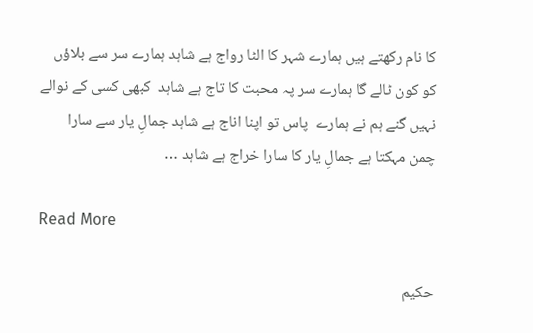کا نام رکھتے ہیں ہمارے شہر کا الٹا رواج ہے شاہد ہمارے سر سے بلاؤں کو کون ٹالے گا ہمارے سر پہ محبت کا تاج ہے شاہد  کبھی کسی کے نوالے نہیں گنے ہم نے ہمارے  پاس تو اپنا اناج ہے شاہد جمالِ یار سے سارا چمن مہکتا ہے جمالِ یار کا سارا خراج ہے شاہد …

Read More

حکیم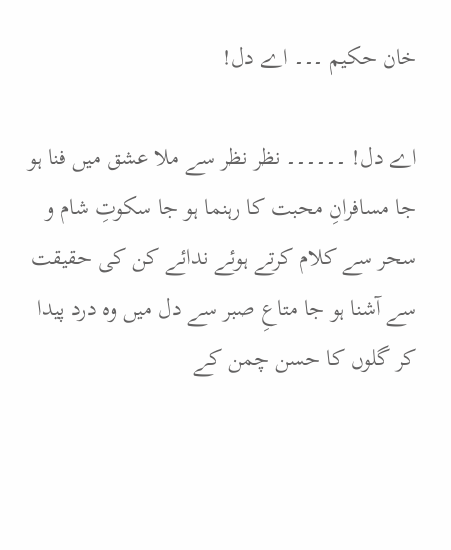خان حکیم ۔۔۔ اے دل!

اے دل! ۔۔۔۔۔۔ نظر نظر سے ملا عشق میں فنا ہو جا مسافرانِ محبت کا رہنما ہو جا سکوتِ شام و سحر سے کلام کرتے ہوئے ندائے کن کی حقیقت سے آشنا ہو جا متاعِ صبر سے دل میں وہ درد پیدا کر گلوں کا حسن چمن کے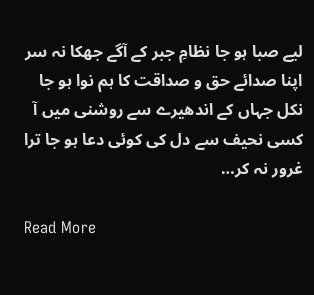لیے صبا ہو جا نظامِ جبر کے آگے جھکا نہ سر اپنا صدائے حق و صداقت کا ہم نوا ہو جا نکل جہاں کے اندھیرے سے روشنی میں آ کسی نحیف سے دل کی کوئی دعا ہو جا ترا غرور نہ کر…

Read More